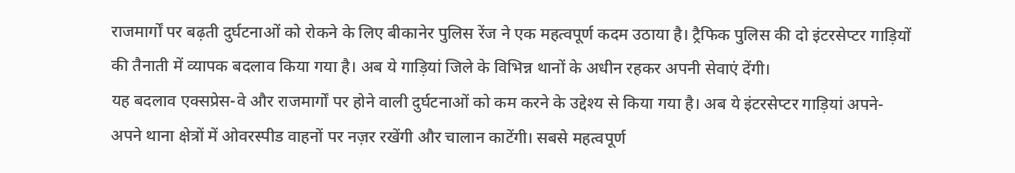राजमार्गों पर बढ़ती दुर्घटनाओं को रोकने के लिए बीकानेर पुलिस रेंज ने एक महत्वपूर्ण कदम उठाया है। ट्रैफिक पुलिस की दो इंटरसेप्टर गाड़ियों की तैनाती में व्यापक बदलाव किया गया है। अब ये गाड़ियां जिले के विभिन्न थानों के अधीन रहकर अपनी सेवाएं देंगी।
यह बदलाव एक्सप्रेस-वे और राजमार्गों पर होने वाली दुर्घटनाओं को कम करने के उद्देश्य से किया गया है। अब ये इंटरसेप्टर गाड़ियां अपने-अपने थाना क्षेत्रों में ओवरस्पीड वाहनों पर नज़र रखेंगी और चालान काटेंगी। सबसे महत्वपूर्ण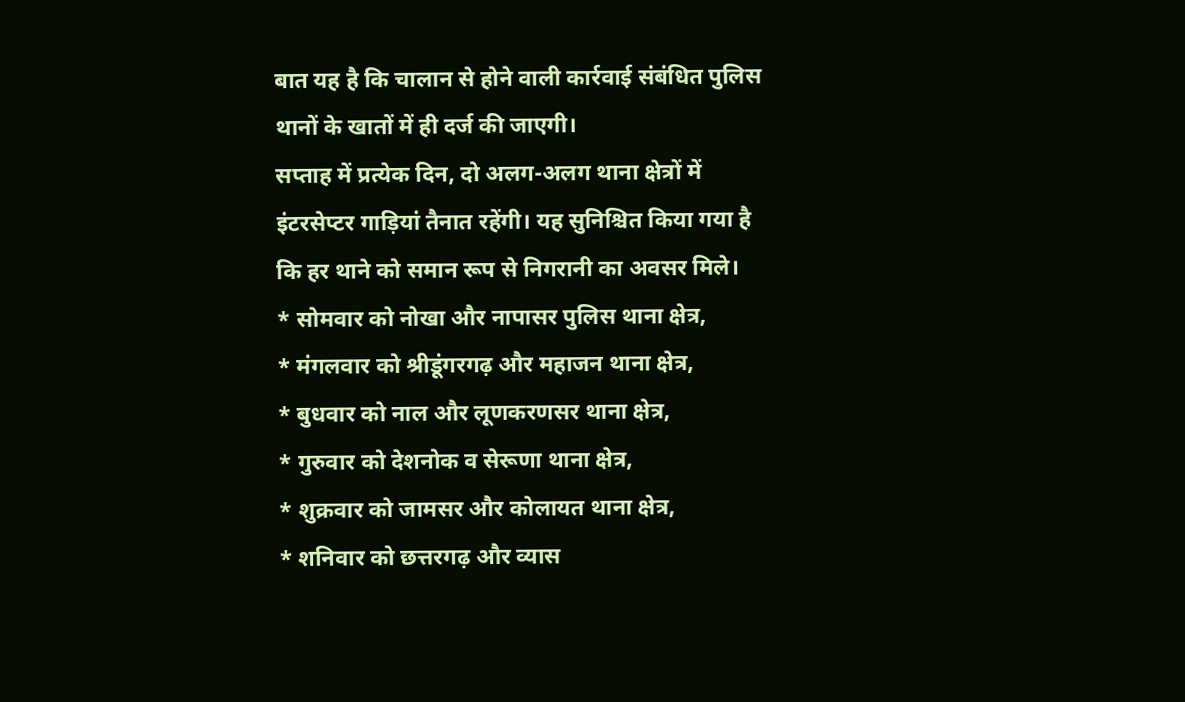बात यह है कि चालान से होने वाली कार्रवाई संबंधित पुलिस थानों के खातों में ही दर्ज की जाएगी।
सप्ताह में प्रत्येक दिन, दो अलग-अलग थाना क्षेत्रों में इंटरसेप्टर गाड़ियां तैनात रहेंगी। यह सुनिश्चित किया गया है कि हर थाने को समान रूप से निगरानी का अवसर मिले।
* सोमवार को नोखा और नापासर पुलिस थाना क्षेत्र,
* मंगलवार को श्रीडूंगरगढ़ और महाजन थाना क्षेत्र,
* बुधवार को नाल और लूणकरणसर थाना क्षेत्र,
* गुरुवार को देशनोक व सेरूणा थाना क्षेत्र,
* शुक्रवार को जामसर और कोलायत थाना क्षेत्र,
* शनिवार को छत्तरगढ़ और व्यास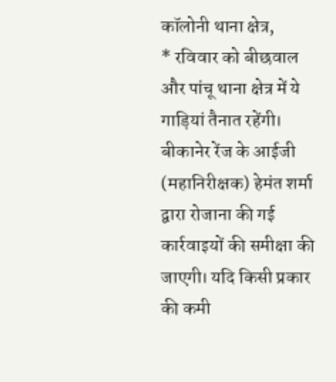कॉलोनी थाना क्षेत्र,
* रविवार को बीछवाल और पांचू थाना क्षेत्र में ये गाड़ियां तैनात रहेंगी।
बीकानेर रेंज के आईजी (महानिरीक्षक) हेमंत शर्मा द्वारा रोजाना की गई कार्रवाइयों की समीक्षा की जाएगी। यदि किसी प्रकार की कमी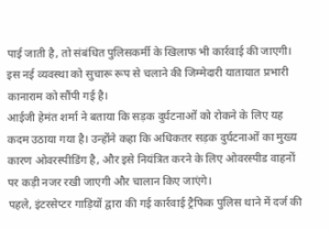पाई जाती है, तो संबंधित पुलिसकर्मी के खिलाफ भी कार्रवाई की जाएगी। इस नई व्यवस्था को सुचारू रूप से चलाने की जिम्मेदारी यातायात प्रभारी कानाराम को सौंपी गई है।
आईजी हेमंत शर्मा ने बताया कि सड़क दुर्घटनाओं को रोकने के लिए यह कदम उठाया गया है। उन्होंने कहा कि अधिकतर सड़क दुर्घटनाओं का मुख्य कारण ओवरस्पीडिंग है, और इसे नियंत्रित करने के लिए ओवरस्पीड वाहनों पर कड़ी नजर रखी जाएगी और चालान किए जाएंगे।
पहले, इंटरसेप्टर गाड़ियों द्वारा की गई कार्रवाई ट्रैफिक पुलिस थाने में दर्ज की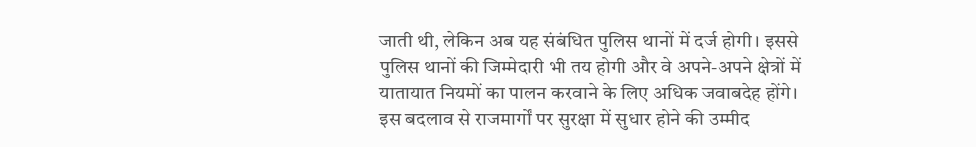जाती थी, लेकिन अब यह संबंधित पुलिस थानों में दर्ज होगी। इससे पुलिस थानों की जिम्मेदारी भी तय होगी और वे अपने-अपने क्षेत्रों में यातायात नियमों का पालन करवाने के लिए अधिक जवाबदेह होंगे।
इस बदलाव से राजमार्गों पर सुरक्षा में सुधार होने की उम्मीद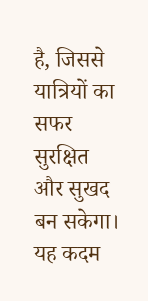है, जिससे यात्रियों का सफर सुरक्षित और सुखद बन सकेगा। यह कदम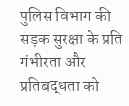पुलिस विभाग की सड़क सुरक्षा के प्रति गंभीरता और प्रतिबद्धता को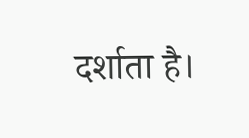दर्शाता है।